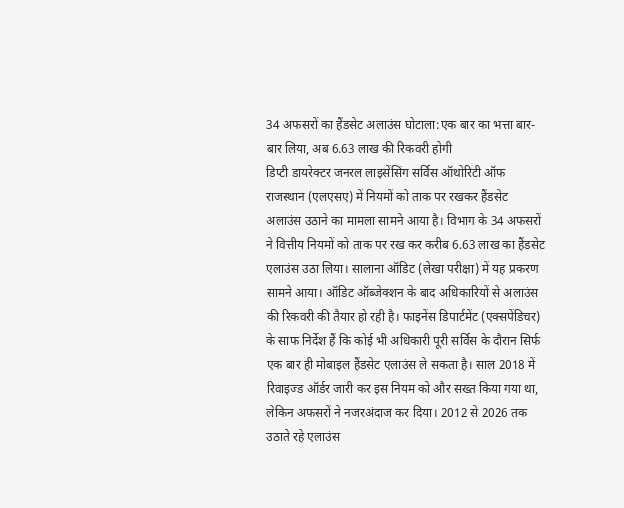34 अफसरों का हैंडसेट अलाउंस घोटाला:एक बार का भत्ता बार-बार लिया, अब 6.63 लाख की रिकवरी होगी
डिप्टी डायरेक्टर जनरल लाइसेंसिंग सर्विस ऑथोरिटी ऑफ राजस्थान (एलएसए) में नियमों को ताक पर रखकर हैंडसेट अलाउंस उठाने का मामला सामने आया है। विभाग के 34 अफसरों ने वित्तीय नियमों को ताक पर रख कर करीब 6.63 लाख का हैंडसेट एलाउंस उठा लिया। सालाना ऑडिट (लेखा परीक्षा) में यह प्रकरण सामने आया। ऑडिट ऑब्जेक्शन के बाद अधिकारियों से अलाउंस की रिकवरी की तैयार हो रही है। फाइनेंस डिपार्टमेंट (एक्सपेंडिचर) के साफ निर्देश हैं कि कोई भी अधिकारी पूरी सर्विस के दौरान सिर्फ एक बार ही मोबाइल हैंडसेट एलाउंस ले सकता है। साल 2018 में रिवाइज्ड ऑर्डर जारी कर इस नियम को और सख्त किया गया था, लेकिन अफसरों ने नजरअंदाज कर दिया। 2012 से 2026 तक उठाते रहे एलाउंस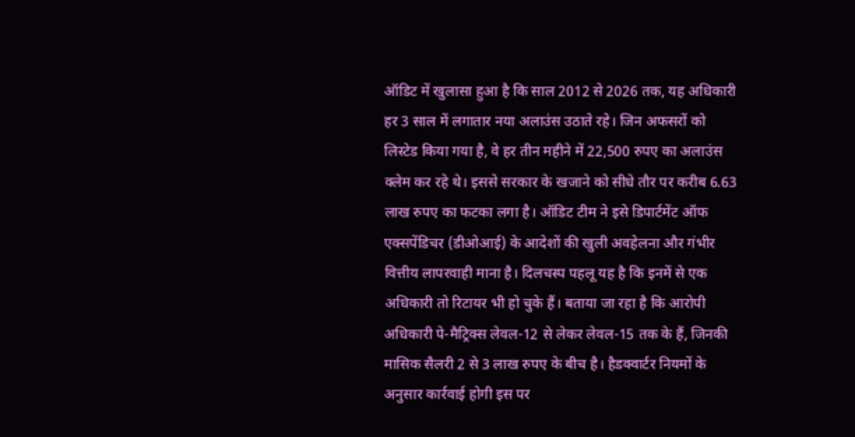ऑडिट में खुलासा हुआ है कि साल 2012 से 2026 तक, यह अधिकारी हर 3 साल में लगातार नया अलाउंस उठाते रहे। जिन अफसरों को लिस्टेड किया गया है, वे हर तीन महीने में 22,500 रुपए का अलाउंस क्लेम कर रहे थे। इससे सरकार के खजाने को सीधे तौर पर करीब 6.63 लाख रुपए का फटका लगा है। ऑडिट टीम ने इसे डिपार्टमेंट ऑफ एक्सपेंडिचर (डीओआई) के आदेशों की खुली अवहेलना और गंभीर वित्तीय लापरवाही माना है। दिलचस्प पहलू यह है कि इनमें से एक अधिकारी तो रिटायर भी हो चुके हैं। बताया जा रहा है कि आरोपी अधिकारी पे-मैट्रिक्स लेवल-12 से लेकर लेवल-15 तक के हैं, जिनकी मासिक सैलरी 2 से 3 लाख रुपए के बीच है। हैडक्वार्टर नियमों के अनुसार कार्रवाई होगी इस पर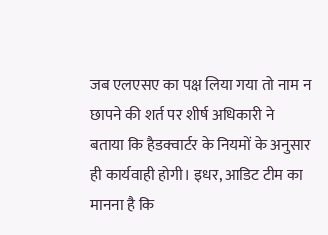जब एलएसए का पक्ष लिया गया तो नाम न छापने की शर्त पर शीर्ष अधिकारी ने बताया कि हैडक्वार्टर के नियमों के अनुसार ही कार्यवाही होगी। इधर, आडिट टीम का मानना है कि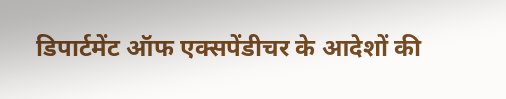डिपार्टमेंट ऑफ एक्सपेंडीचर के आदेशों की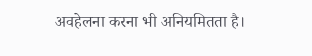अवहेलना करना भी अनियमितता है।